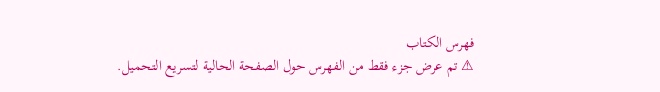فهرس الكتاب
⚠ تم عرض جزء فقط من الفهرس حول الصفحة الحالية لتسريع التحميل.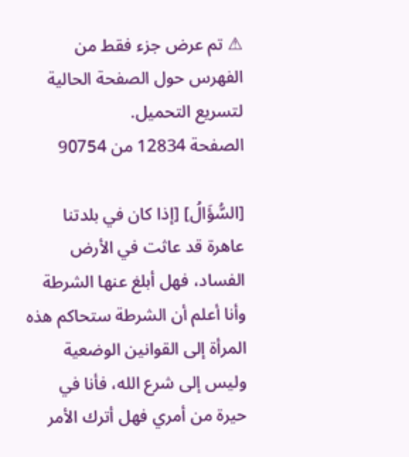⚠ تم عرض جزء فقط من الفهرس حول الصفحة الحالية لتسريع التحميل.
الصفحة 12834 من 90754

[السُّؤَالُ] [إذا كان في بلدتنا عاهرة قد عاثت في الأرض الفساد، فهل أبلغ عنها الشرطة وأنا أعلم أن الشرطة ستحاكم هذه المرأة إلى القوانين الوضعية وليس إلى شرع الله، فأنا في حيرة من أمري فهل أترك الأمر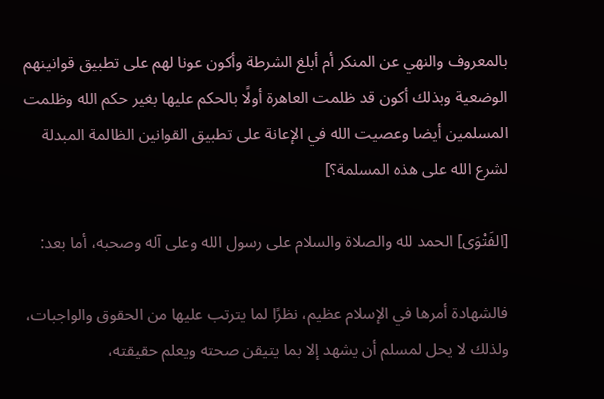بالمعروف والنهي عن المنكر أم أبلغ الشرطة وأكون عونا لهم على تطبيق قوانينهم الوضعية وبذلك أكون قد ظلمت العاهرة أولًا بالحكم عليها بغير حكم الله وظلمت المسلمين أيضا وعصيت الله في الإعانة على تطبيق القوانين الظالمة المبدلة لشرع الله على هذه المسلمة؟]

[الفَتْوَى] الحمد لله والصلاة والسلام على رسول الله وعلى آله وصحبه، أما بعد:

فالشهادة أمرها في الإسلام عظيم، نظرًا لما يترتب عليها من الحقوق والواجبات، ولذلك لا يحل لمسلم أن يشهد إلا بما يتيقن صحته ويعلم حقيقته،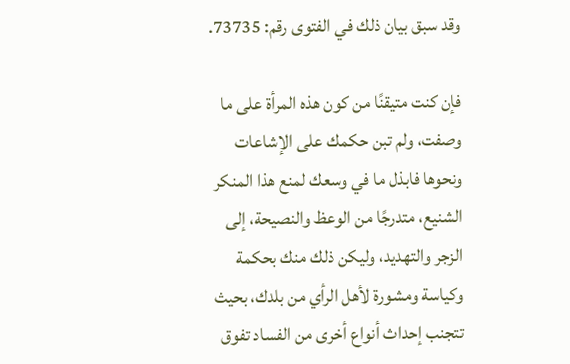وقد سبق بيان ذلك في الفتوى رقم: 73735.

فإن كنت متيقنًا من كون هذه المرأة على ما وصفت، ولم تبن حكمك على الإشاعات ونحوها فابذل ما في وسعك لمنع هذا المنكر الشنيع، متدرجًا من الوعظ والنصيحة، إلى الزجر والتهديد، وليكن ذلك منك بحكمة وكياسة ومشورة لأهل الرأي من بلدك، بحيث تتجنب إحداث أنواع أخرى من الفساد تفوق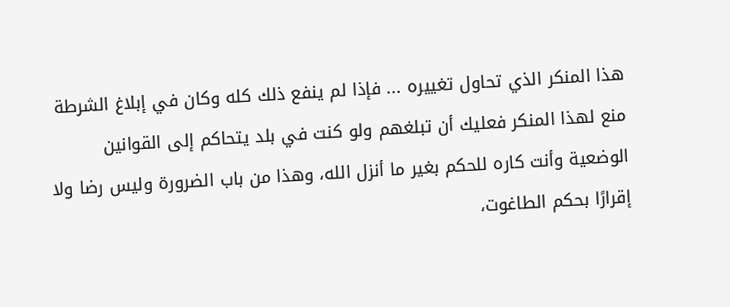هذا المنكر الذي تحاول تغييره ... فإذا لم ينفع ذلك كله وكان في إبلاغ الشرطة منع لهذا المنكر فعليك أن تبلغهم ولو كنت في بلد يتحاكم إلى القوانين الوضعية وأنت كاره للحكم بغير ما أنزل الله، وهذا من باب الضرورة وليس رضا ولا إقرارًا بحكم الطاغوت،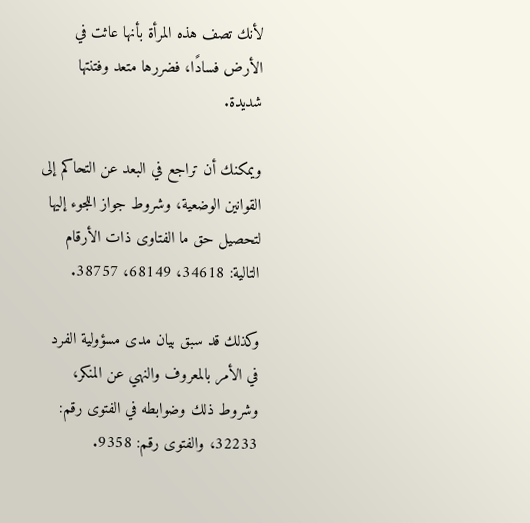لأنك تصف هذه المرأة بأنها عاثت في الأرض فسادًا، فضررها متعد وفتنتها شديدة.

ويمكنك أن تراجع في البعد عن التحاكم إلى القوانين الوضعية، وشروط جواز اللجوء إليها لتحصيل حق ما الفتاوى ذات الأرقام التالية: 34618، 68149، 38757.

وكذلك قد سبق بيان مدى مسؤولية الفرد في الأمر بالمعروف والنهي عن المنكر، وشروط ذلك وضوابطه في الفتوى رقم: 32233، والفتوى رقم: 9358.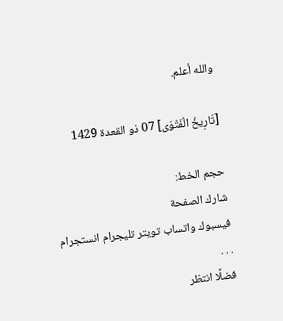والله أعلم.

[تَارِيخُ الْفَتْوَى] 07 ذو القعدة 1429

حجم الخط:
شارك الصفحة
فيسبوك واتساب تويتر تليجرام انستجرام
. . .
فضلًا انتظر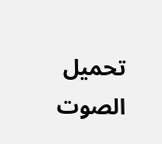تحميل الصوت